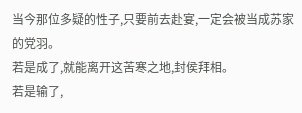当今那位多疑的性子,只要前去赴宴,一定会被当成苏家的党羽。
若是成了,就能离开这苦寒之地,封侯拜相。
若是输了,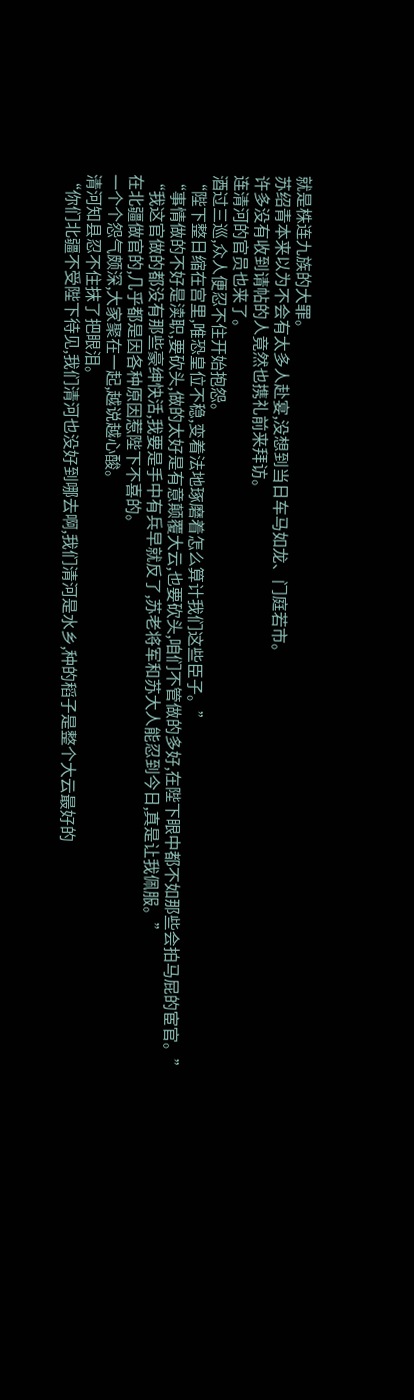就是株连九族的大罪。
苏绍青本来以为不会有太多人赴宴,没想到当日车马如龙、门庭若市。
许多没有收到请帖的人竟然也携礼前来拜访。
连清河的官员也来了。
酒过三巡,众人便忍不住开始抱怨。
“陛下整日缩在宫里,唯恐皇位不稳,变着法地琢磨着怎么算计我们这些臣子。”
“事情做的不好是渎职,要砍头,做的太好是有意颠覆大云,也要砍头,咱们不管做的多好,在陛下眼中都不如那些会拍马屁的宦官。”
“我这官做的都没有那些豪绅快活,我要是手中有兵早就反了,苏老将军和苏大人能忍到今日,真是让我佩服。”
在北疆做官的,几乎都是因各种原因惹陛下不喜的。
一个个怨气颇深,大家聚在一起,越说越心酸。
清河知县忍不住抹了把眼泪。
“你们北疆不受陛下待见,我们清河也没好到哪去啊,我们清河是水乡,种的稻子是整个大云最好的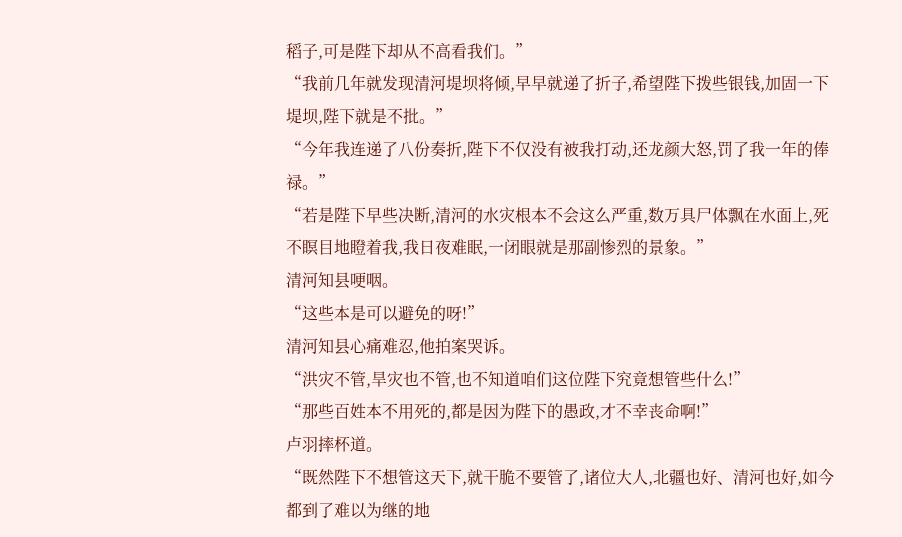稻子,可是陛下却从不高看我们。”
“我前几年就发现清河堤坝将倾,早早就递了折子,希望陛下拨些银钱,加固一下堤坝,陛下就是不批。”
“今年我连递了八份奏折,陛下不仅没有被我打动,还龙颜大怒,罚了我一年的俸禄。”
“若是陛下早些决断,清河的水灾根本不会这么严重,数万具尸体飘在水面上,死不瞑目地瞪着我,我日夜难眠,一闭眼就是那副惨烈的景象。”
清河知县哽咽。
“这些本是可以避免的呀!”
清河知县心痛难忍,他拍案哭诉。
“洪灾不管,旱灾也不管,也不知道咱们这位陛下究竟想管些什么!”
“那些百姓本不用死的,都是因为陛下的愚政,才不幸丧命啊!”
卢羽摔杯道。
“既然陛下不想管这天下,就干脆不要管了,诸位大人,北疆也好、清河也好,如今都到了难以为继的地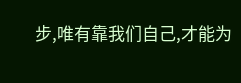步,唯有靠我们自己,才能为